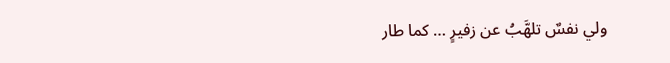ولي نفسٌ تلهَّبُ عن زفيرٍ … كما طار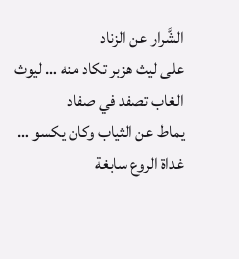الشَّرار عن الزناد
على ليث هزبر تكاد منه … ليوث الغاب تصفد في صفاد
يماط عن الثياب وكان يكسو … غداة الروع سابغة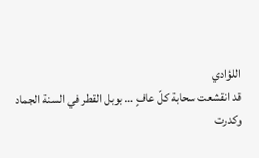اللؤادي
قد انقشعت سحابة كلّ عافٍ … بوبل القطر في السنة الجماد
وكدرت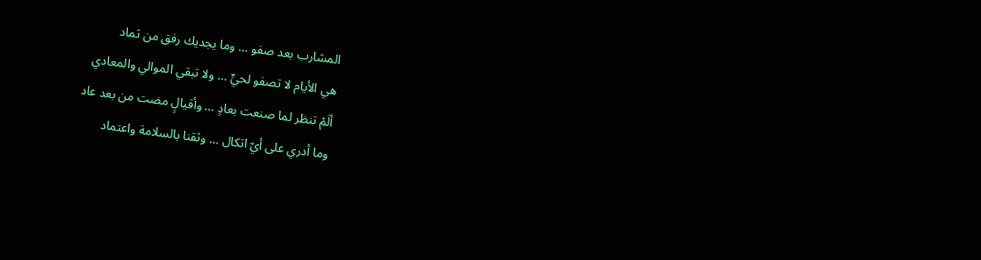المشارب بعد صفو … وما يجديك رفق من ثماد
هي الأيام لا تصفو لحيٍّ … ولا تبقي الموالي والمعادي
ألَمْ تنظر لما صنعت بعادٍ … وأقيالٍ مضت من بعد عاد
وما أدري على أيّ اتكال … وثقنا بالسلامة واعتماد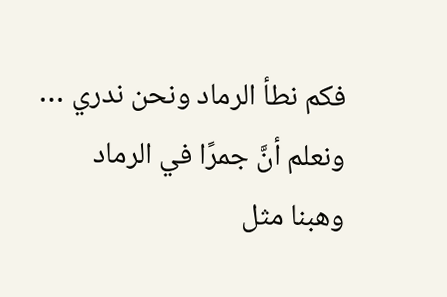فكم نطأ الرماد ونحن ندري … ونعلم أنَّ جمرًا في الرماد
وهبنا مثل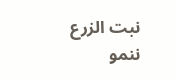نبت الزرع ننمو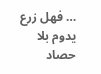… فهل زرع يدوم بلا حصاد